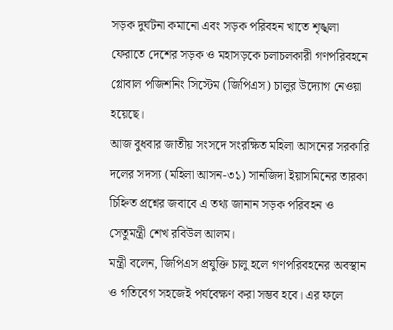সড়ক দুর্ঘটনা কমানো এবং সড়ক পরিবহন খাতে শৃঙ্খলা ফেরাতে দেশের সড়ক ও মহাসড়কে চলাচলকারী গণপরিবহনে গ্লোবাল পজিশনিং সিস্টেম (জিপিএস) চালুর উদ্যোগ নেওয়া হয়েছে।
আজ বুধবার জাতীয় সংসদে সংরক্ষিত মহিলা আসনের সরকারি দলের সদস্য (মহিলা আসন-৩১) সানজিদা ইয়াসমিনের তারকা চিহ্নিত প্রশ্নের জবাবে এ তথ্য জানান সড়ক পরিবহন ও সেতুমন্ত্রী শেখ রবিউল আলম।
মন্ত্রী বলেন, জিপিএস প্রযুক্তি চালু হলে গণপরিবহনের অবস্থান ও গতিবেগ সহজেই পর্যবেক্ষণ করা সম্ভব হবে। এর ফলে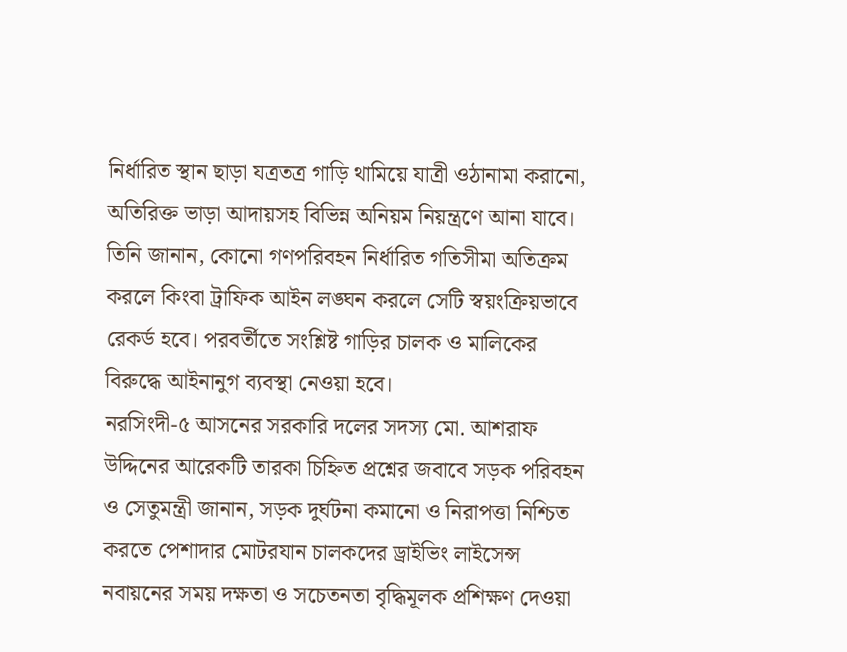নির্ধারিত স্থান ছাড়া যত্রতত্র গাড়ি থামিয়ে যাত্রী ওঠানামা করানো, অতিরিক্ত ভাড়া আদায়সহ বিভিন্ন অনিয়ম নিয়ন্ত্রণে আনা যাবে।
তিনি জানান, কোনো গণপরিবহন নির্ধারিত গতিসীমা অতিক্রম করলে কিংবা ট্রাফিক আইন লঙ্ঘন করলে সেটি স্বয়ংক্রিয়ভাবে রেকর্ড হবে। পরবর্তীতে সংশ্লিষ্ট গাড়ির চালক ও মালিকের বিরুদ্ধে আইনানুগ ব্যবস্থা নেওয়া হবে।
নরসিংদী-৫ আসনের সরকারি দলের সদস্য মো. আশরাফ উদ্দিনের আরেকটি তারকা চিহ্নিত প্রশ্নের জবাবে সড়ক পরিবহন ও সেতুমন্ত্রী জানান, সড়ক দুর্ঘটনা কমানো ও নিরাপত্তা নিশ্চিত করতে পেশাদার মোটরযান চালকদের ড্রাইভিং লাইসেন্স নবায়নের সময় দক্ষতা ও সচেতনতা বৃদ্ধিমূলক প্রশিক্ষণ দেওয়া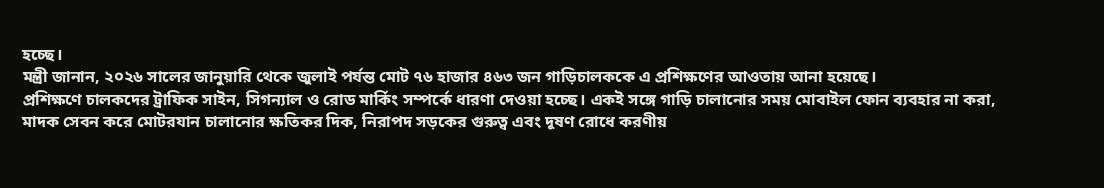হচ্ছে।
মন্ত্রী জানান, ২০২৬ সালের জানুয়ারি থেকে জুলাই পর্যন্ত মোট ৭৬ হাজার ৪৬৩ জন গাড়িচালককে এ প্রশিক্ষণের আওতায় আনা হয়েছে।
প্রশিক্ষণে চালকদের ট্রাফিক সাইন, সিগন্যাল ও রোড মার্কিং সম্পর্কে ধারণা দেওয়া হচ্ছে। একই সঙ্গে গাড়ি চালানোর সময় মোবাইল ফোন ব্যবহার না করা, মাদক সেবন করে মোটরযান চালানোর ক্ষতিকর দিক, নিরাপদ সড়কের গুরুত্ব এবং দূষণ রোধে করণীয়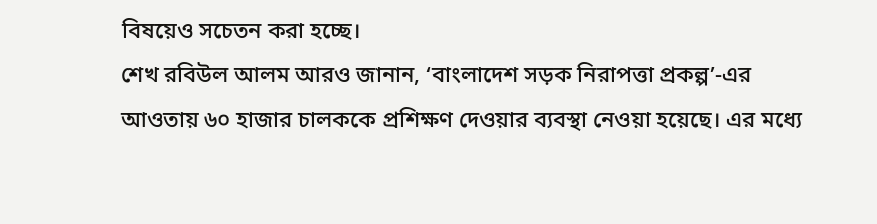বিষয়েও সচেতন করা হচ্ছে।
শেখ রবিউল আলম আরও জানান, ‘বাংলাদেশ সড়ক নিরাপত্তা প্রকল্প’-এর আওতায় ৬০ হাজার চালককে প্রশিক্ষণ দেওয়ার ব্যবস্থা নেওয়া হয়েছে। এর মধ্যে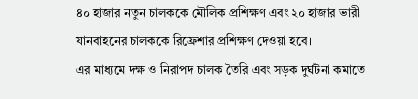৪০ হাজার নতুন চালককে মৌলিক প্রশিক্ষণ এবং ২০ হাজার ভারী যানবাহনের চালককে রিফ্রেশার প্রশিক্ষণ দেওয়া হবে।
এর মাধ্যমে দক্ষ ও নিরাপদ চালক তৈরি এবং সড়ক দুর্ঘটনা কমাতে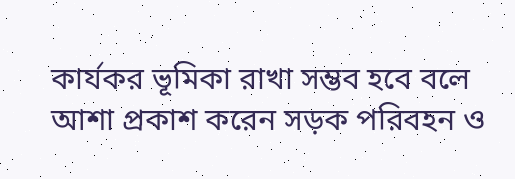কার্যকর ভূমিকা রাখা সম্ভব হবে বলে আশা প্রকাশ করেন সড়ক পরিবহন ও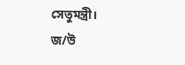সেতুমন্ত্রী।
জ/উ